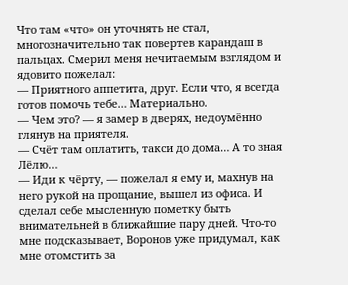Что там «что» он уточнять не стал, многозначительно так повертев карандаш в пальцах. Смерил меня нечитаемым взглядом и ядовито пожелал:
— Приятного аппетита, друг. Если что, я всегда готов помочь тебе… Материально.
— Чем это? — я замер в дверях, недоумённо глянув на приятеля.
— Счёт там оплатить, такси до дома… А то зная Лёлю…
— Иди к чёрту, — пожелал я ему и, махнув на него рукой на прощание, вышел из офиса. И сделал себе мысленную пометку быть внимательней в ближайшие пару дней. Что-то мне подсказывает, Воронов уже придумал, как мне отомстить за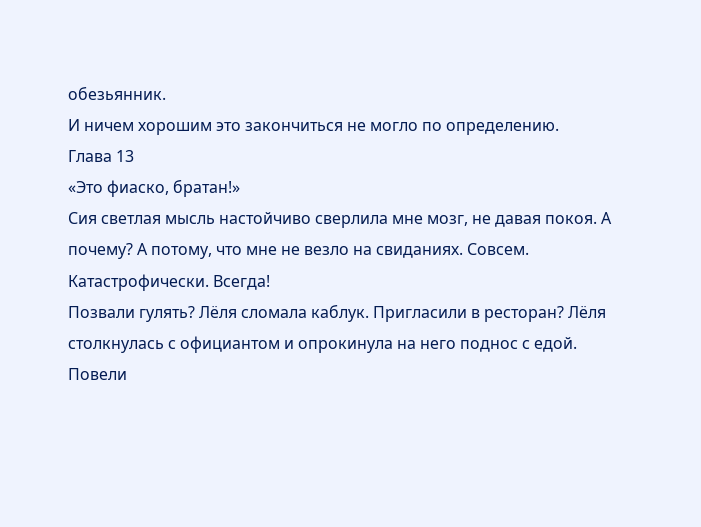обезьянник.
И ничем хорошим это закончиться не могло по определению.
Глава 13
«Это фиаско, братан!»
Сия светлая мысль настойчиво сверлила мне мозг, не давая покоя. А почему? А потому, что мне не везло на свиданиях. Совсем. Катастрофически. Всегда!
Позвали гулять? Лёля сломала каблук. Пригласили в ресторан? Лёля столкнулась с официантом и опрокинула на него поднос с едой. Повели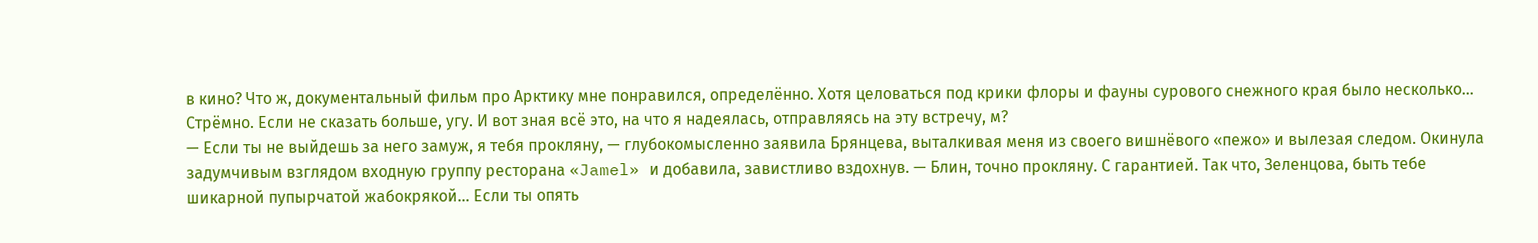в кино? Что ж, документальный фильм про Арктику мне понравился, определённо. Хотя целоваться под крики флоры и фауны сурового снежного края было несколько…
Стрёмно. Если не сказать больше, угу. И вот зная всё это, на что я надеялась, отправляясь на эту встречу, м?
— Если ты не выйдешь за него замуж, я тебя прокляну, — глубокомысленно заявила Брянцева, выталкивая меня из своего вишнёвого «пежо» и вылезая следом. Окинула задумчивым взглядом входную группу ресторана «Jamel» и добавила, завистливо вздохнув. — Блин, точно прокляну. С гарантией. Так что, Зеленцова, быть тебе шикарной пупырчатой жабокрякой… Если ты опять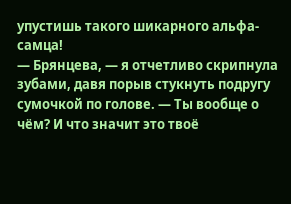упустишь такого шикарного альфа-самца!
— Брянцева, — я отчетливо скрипнула зубами, давя порыв стукнуть подругу сумочкой по голове. — Ты вообще о чём? И что значит это твоё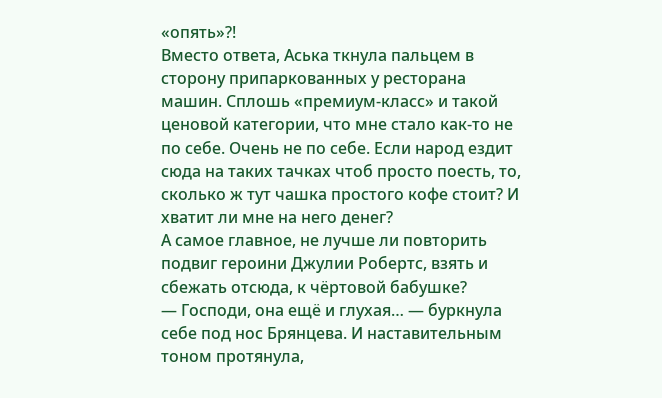«опять»?!
Вместо ответа, Аська ткнула пальцем в сторону припаркованных у ресторана машин. Сплошь «премиум-класс» и такой ценовой категории, что мне стало как-то не по себе. Очень не по себе. Если народ ездит сюда на таких тачках чтоб просто поесть, то, сколько ж тут чашка простого кофе стоит? И хватит ли мне на него денег?
А самое главное, не лучше ли повторить подвиг героини Джулии Робертс, взять и сбежать отсюда, к чёртовой бабушке?
— Господи, она ещё и глухая… — буркнула себе под нос Брянцева. И наставительным тоном протянула,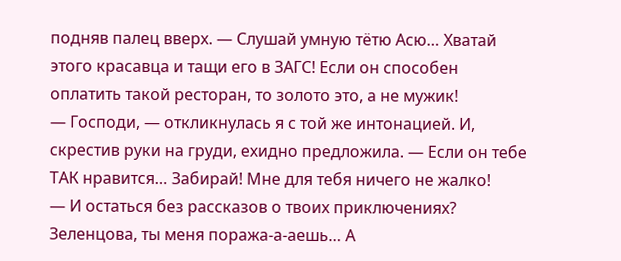подняв палец вверх. — Слушай умную тётю Асю… Хватай этого красавца и тащи его в ЗАГС! Если он способен оплатить такой ресторан, то золото это, а не мужик!
— Господи, — откликнулась я с той же интонацией. И, скрестив руки на груди, ехидно предложила. — Если он тебе ТАК нравится… Забирай! Мне для тебя ничего не жалко!
— И остаться без рассказов о твоих приключениях? Зеленцова, ты меня поража-а-аешь… А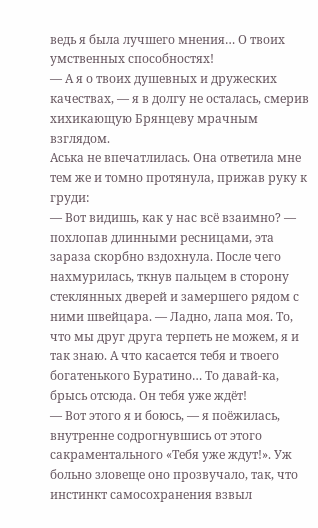ведь я была лучшего мнения… О твоих умственных способностях!
— А я о твоих душевных и дружеских качествах, — я в долгу не осталась, смерив хихикающую Брянцеву мрачным взглядом.
Аська не впечатлилась. Она ответила мне тем же и томно протянула, прижав руку к груди:
— Вот видишь, как у нас всё взаимно? — похлопав длинными ресницами, эта зараза скорбно вздохнула. После чего нахмурилась, ткнув пальцем в сторону стеклянных дверей и замершего рядом с ними швейцара. — Ладно, лапа моя. То, что мы друг друга терпеть не можем, я и так знаю. А что касается тебя и твоего богатенького Буратино… То давай-ка, брысь отсюда. Он тебя уже ждёт!
— Вот этого я и боюсь, — я поёжилась, внутренне содрогнувшись от этого сакраментального «Тебя уже ждут!». Уж больно зловеще оно прозвучало, так, что инстинкт самосохранения взвыл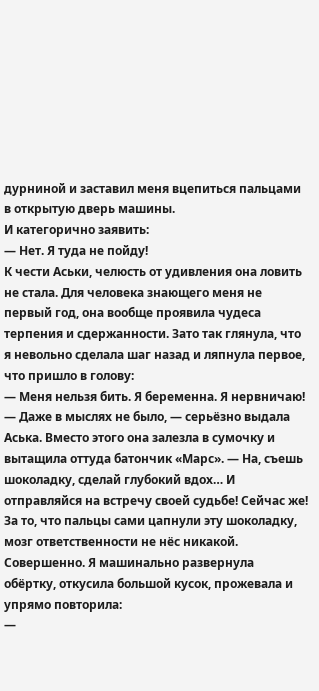дурниной и заставил меня вцепиться пальцами в открытую дверь машины.
И категорично заявить:
— Нет. Я туда не пойду!
К чести Аськи, челюсть от удивления она ловить не стала. Для человека знающего меня не первый год, она вообще проявила чудеса терпения и сдержанности. Зато так глянула, что я невольно сделала шаг назад и ляпнула первое, что пришло в голову:
— Меня нельзя бить. Я беременна. Я нервничаю!
— Даже в мыслях не было, — серьёзно выдала Аська. Вместо этого она залезла в сумочку и вытащила оттуда батончик «Марс». — На, съешь шоколадку, сделай глубокий вдох… И отправляйся на встречу своей судьбе! Сейчас же!
За то, что пальцы сами цапнули эту шоколадку, мозг ответственности не нёс никакой. Совершенно. Я машинально развернула обёртку, откусила большой кусок, прожевала и упрямо повторила:
—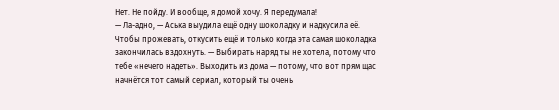Нет. Не пойду. И вообще, я домой хочу. Я передумала!
— Ла-адно, — Аська выудила ещё одну шоколадку и надкусила её. Чтобы прожевать, откусить ещё и только когда эта самая шоколадка закончилась вздохнуть. — Выбирать наряд ты не хотела, потому что тебе «нечего надеть». Выходить из дома — потому, что вот прям щас начнётся тот самый сериал, который ты очень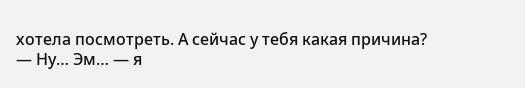хотела посмотреть. А сейчас у тебя какая причина?
— Ну… Эм… — я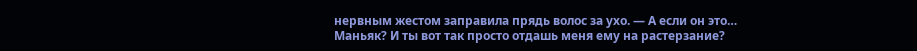нервным жестом заправила прядь волос за ухо. — А если он это… Маньяк? И ты вот так просто отдашь меня ему на растерзание?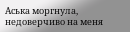Аська моргнула, недоверчиво на меня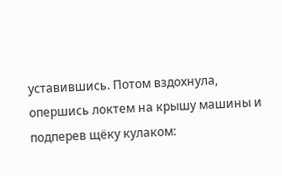уставившись. Потом вздохнула, опершись локтем на крышу машины и подперев щёку кулаком: